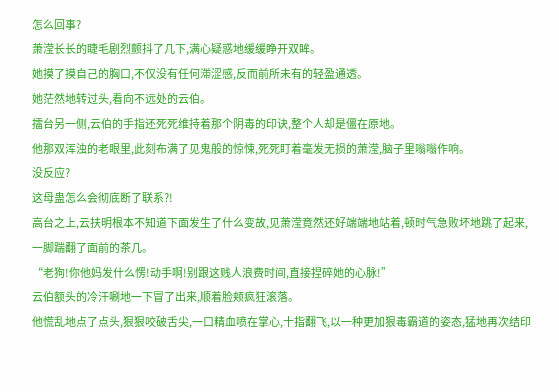怎么回事?
萧滢长长的睫毛剧烈颤抖了几下,满心疑惑地缓缓睁开双眸。
她摸了摸自己的胸口,不仅没有任何滞涩感,反而前所未有的轻盈通透。
她茫然地转过头,看向不远处的云伯。
擂台另一侧,云伯的手指还死死维持着那个阴毒的印诀,整个人却是僵在原地。
他那双浑浊的老眼里,此刻布满了见鬼般的惊悚,死死盯着毫发无损的萧滢,脑子里嗡嗡作响。
没反应?
这母蛊怎么会彻底断了联系?!
高台之上,云扶明根本不知道下面发生了什么变故,见萧滢竟然还好端端地站着,顿时气急败坏地跳了起来,一脚踹翻了面前的茶几。
“老狗!你他妈发什么愣!动手啊!别跟这贱人浪费时间,直接捏碎她的心脉!”
云伯额头的冷汗唰地一下冒了出来,顺着脸颊疯狂滚落。
他慌乱地点了点头,狠狠咬破舌尖,一口精血喷在掌心,十指翻飞,以一种更加狠毒霸道的姿态,猛地再次结印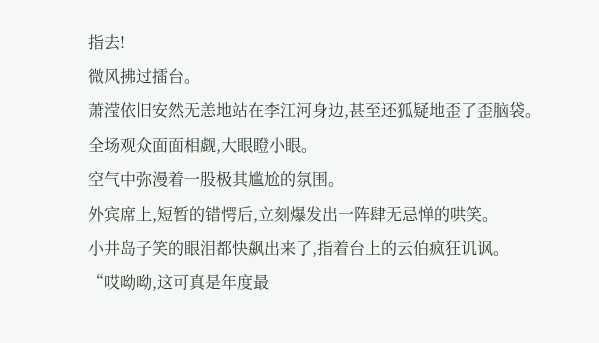指去!
微风拂过擂台。
萧滢依旧安然无恙地站在李江河身边,甚至还狐疑地歪了歪脑袋。
全场观众面面相觑,大眼瞪小眼。
空气中弥漫着一股极其尴尬的氛围。
外宾席上,短暂的错愕后,立刻爆发出一阵肆无忌惮的哄笑。
小井岛子笑的眼泪都快飙出来了,指着台上的云伯疯狂讥讽。
“哎呦呦,这可真是年度最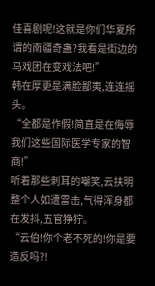佳喜剧呢!这就是你们华夏所谓的南疆奇蛊?我看是街边的马戏团在变戏法吧!”
韩在厚更是满脸鄙夷,连连摇头。
“全都是作假!简直是在侮辱我们这些国际医学专家的智商!”
听着那些刺耳的嘲笑,云扶明整个人如遭雷击,气得浑身都在发抖,五官狰狞。
“云伯!你个老不死的!你是要造反吗?!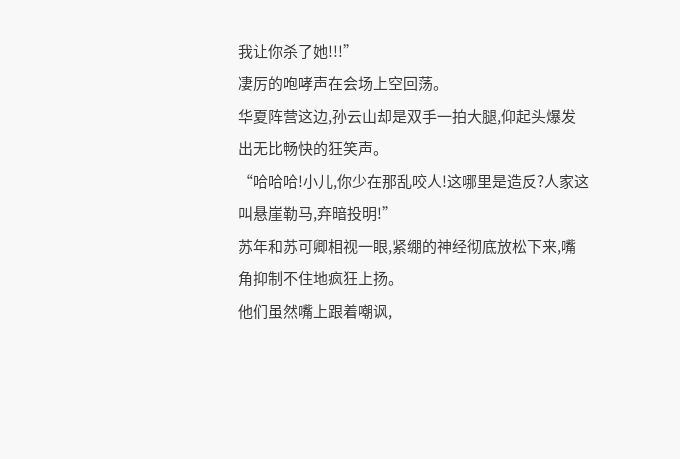我让你杀了她!!!”
凄厉的咆哮声在会场上空回荡。
华夏阵营这边,孙云山却是双手一拍大腿,仰起头爆发出无比畅快的狂笑声。
“哈哈哈!小儿,你少在那乱咬人!这哪里是造反?人家这叫悬崖勒马,弃暗投明!”
苏年和苏可卿相视一眼,紧绷的神经彻底放松下来,嘴角抑制不住地疯狂上扬。
他们虽然嘴上跟着嘲讽,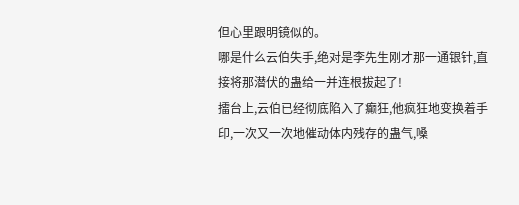但心里跟明镜似的。
哪是什么云伯失手,绝对是李先生刚才那一通银针,直接将那潜伏的蛊给一并连根拔起了!
擂台上,云伯已经彻底陷入了癫狂,他疯狂地变换着手印,一次又一次地催动体内残存的蛊气,嗓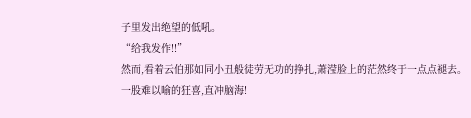子里发出绝望的低吼。
“给我发作!!”
然而,看着云伯那如同小丑般徒劳无功的挣扎,萧滢脸上的茫然终于一点点褪去。
一股难以喻的狂喜,直冲脑海!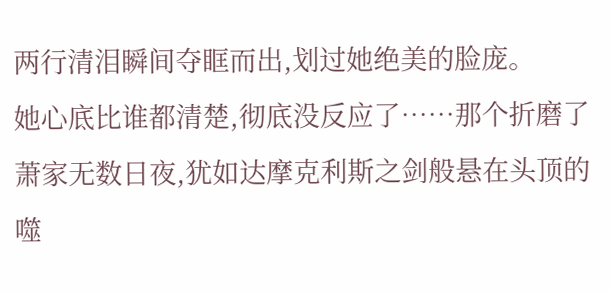两行清泪瞬间夺眶而出,划过她绝美的脸庞。
她心底比谁都清楚,彻底没反应了……那个折磨了萧家无数日夜,犹如达摩克利斯之剑般悬在头顶的噬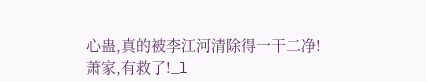心蛊,真的被李江河清除得一干二净!
萧家,有救了!_l